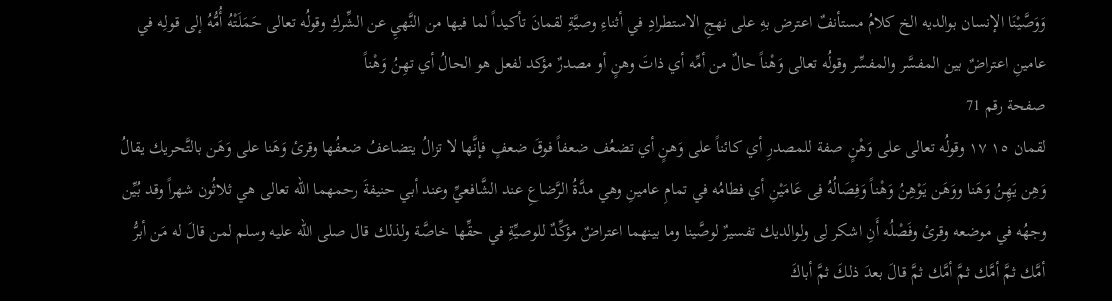وَوَصَّيْنَا الإنسان بوالديه الخ كلامُ مستأنفٌ اعترض بهِ على نهجِ الاستطرادِ في أثناءِ وصيَّةِ لقمانَ تأكيداً لما فيها من النَّهيِ عن الشِّركِ وقولُه تعالى حَمَلَتْهُ أُمُّهُ إلى قولِه في عامينِ اعتراضٌ بين المفسَّر والمفسِّر وقولُه تعالى وَهْناً حالٌ من أمِّه أي ذاتَ وهنٍ أو مصدرٌ مؤكد لفعل هو الحالُ أي تهِنُ وَهْناً
صفحة رقم 71
لقمان ١٥ ١٧ وقولُه تعالى على وَهْنٍ صفة للمصدرِ أي كائناً على وَهنٍ أي تضعُف ضعفاً فوقَ ضعفٍ فإنَّها لا تزالُ يتضاعفُ ضعفُها وقرئ وَهَنا على وَهَن بالتَّحريك يقالُ وَهِن يَهِنُ وَهَنا ووَهَن يَوْهِنُ وَهْناً وَفِصَالُهُ فِى عَامَيْنِ أي فطامُه في تمامِ عامينِ وهي مدَّةُ الرَّضاعِ عند الشَّافعيِّ وعند أبي حنيفةَ رحمهما الله تعالى هي ثلاثُون شهراً وقد بُيِّن وجهُه في موضعه وقرئ وفَصْلُه أَنِ اشكر لِى ولوالديك تفسيرٌ لوصَّينا وما بينهما اعتراضٌ مؤكِّدٌ للوصيِّةِ في حقِّها خاصَّة ولذلك قال صلى الله عليه وسلم لمن قالَ له مَن أبرُّ أمَّك ثمَّ أمَّك ثمَّ أمَّك ثمَّ قالَ بعدَ ذلكَ ثمَّ أباكَ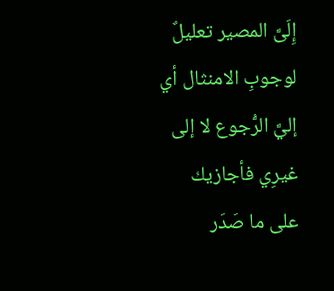إِلَىَّ المصير تعليلٌ لوجوبِ الامنثال أي إليَّ الرُّجوع لا إلى غيرِي فأجازيك على ما صَدَر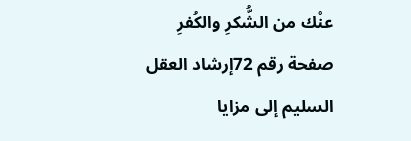عنْك من الشُّكرِ والكُفرِ
صفحة رقم 72إرشاد العقل السليم إلى مزايا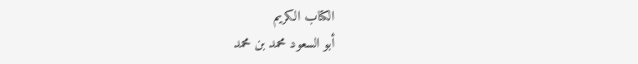الكتاب الكريم
أبو السعود محمد بن محمد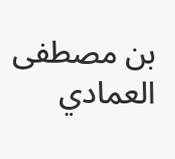بن مصطفى العمادي